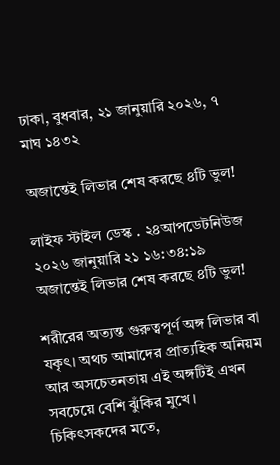ঢাকা, বুধবার, ২১ জানুয়ারি ২০২৬, ৭ মাঘ ১৪৩২

অজান্তেই লিভার শেষ করছে ৪টি ভুল!

লাইফ স্টাইল ডেস্ক . ২৪আপডেটনিউজ
২০২৬ জানুয়ারি ২১ ১৬:৩৪:১৯
অজান্তেই লিভার শেষ করছে ৪টি ভুল!

শরীরের অত্যন্ত গুরুত্বপূর্ণ অঙ্গ লিভার বা যকৃৎ। অথচ আমাদের প্রাত্যহিক অনিয়ম আর অসচেতনতায় এই অঙ্গটিই এখন সবচেয়ে বেশি ঝুঁকির মুখে। চিকিৎসকদের মতে,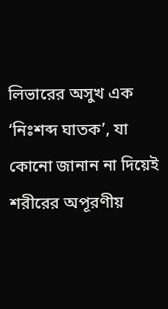লিভারের অসুখ এক ‘নিঃশব্দ ঘাতক’, যা কোনো জানান না দিয়েই শরীরের অপূরণীয়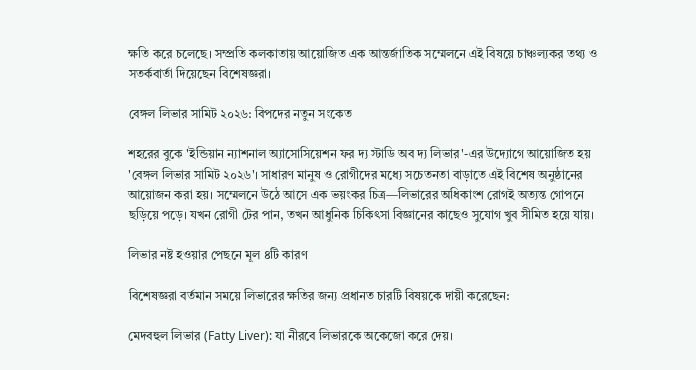ক্ষতি করে চলেছে। সম্প্রতি কলকাতায় আয়োজিত এক আন্তর্জাতিক সম্মেলনে এই বিষয়ে চাঞ্চল্যকর তথ্য ও সতর্কবার্তা দিয়েছেন বিশেষজ্ঞরা।

বেঙ্গল লিভার সামিট ২০২৬: বিপদের নতুন সংকেত

শহরের বুকে 'ইন্ডিয়ান ন্যাশনাল অ্যাসোসিয়েশন ফর দ্য স্টাডি অব দ্য লিভার'-এর উদ্যোগে আয়োজিত হয় 'বেঙ্গল লিভার সামিট ২০২৬'। সাধারণ মানুষ ও রোগীদের মধ্যে সচেতনতা বাড়াতে এই বিশেষ অনুষ্ঠানের আয়োজন করা হয়। সম্মেলনে উঠে আসে এক ভয়ংকর চিত্র—লিভারের অধিকাংশ রোগই অত্যন্ত গোপনে ছড়িয়ে পড়ে। যখন রোগী টের পান, তখন আধুনিক চিকিৎসা বিজ্ঞানের কাছেও সুযোগ খুব সীমিত হয়ে যায়।

লিভার নষ্ট হওয়ার পেছনে মূল ৪টি কারণ

বিশেষজ্ঞরা বর্তমান সময়ে লিভারের ক্ষতির জন্য প্রধানত চারটি বিষয়কে দায়ী করেছেন:

মেদবহুল লিভার (Fatty Liver): যা নীরবে লিভারকে অকেজো করে দেয়।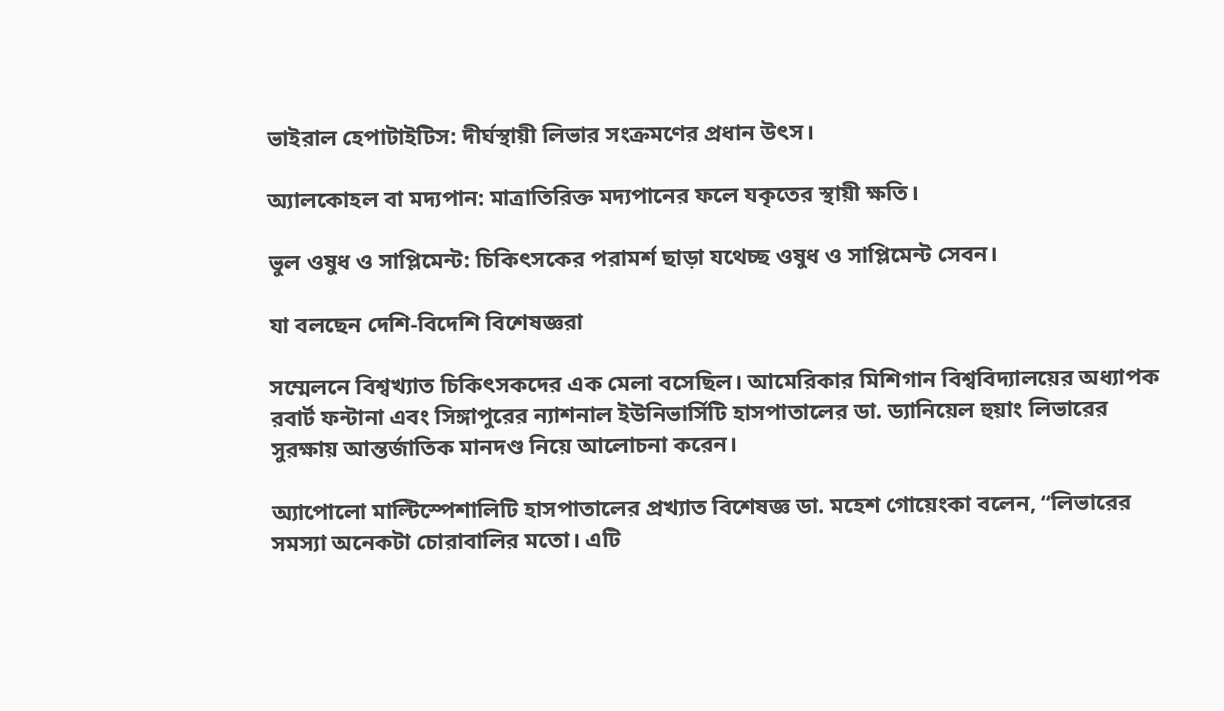ভাইরাল হেপাটাইটিস: দীর্ঘস্থায়ী লিভার সংক্রমণের প্রধান উৎস।

অ্যালকোহল বা মদ্যপান: মাত্রাতিরিক্ত মদ্যপানের ফলে যকৃতের স্থায়ী ক্ষতি।

ভুল ওষুধ ও সাপ্লিমেন্ট: চিকিৎসকের পরামর্শ ছাড়া যথেচ্ছ ওষুধ ও সাপ্লিমেন্ট সেবন।

যা বলছেন দেশি-বিদেশি বিশেষজ্ঞরা

সম্মেলনে বিশ্বখ্যাত চিকিৎসকদের এক মেলা বসেছিল। আমেরিকার মিশিগান বিশ্ববিদ্যালয়ের অধ্যাপক রবার্ট ফন্টানা এবং সিঙ্গাপুরের ন্যাশনাল ইউনিভার্সিটি হাসপাতালের ডা. ড্যানিয়েল হুয়াং লিভারের সুরক্ষায় আন্তর্জাতিক মানদণ্ড নিয়ে আলোচনা করেন।

অ্যাপোলো মাল্টিস্পেশালিটি হাসপাতালের প্রখ্যাত বিশেষজ্ঞ ডা. মহেশ গোয়েংকা বলেন, “লিভারের সমস্যা অনেকটা চোরাবালির মতো। এটি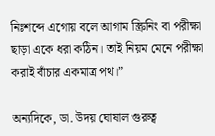নিঃশব্দে এগোয় বলে আগাম স্ক্রিনিং বা পরীক্ষা ছাড়া একে ধরা কঠিন। তাই নিয়ম মেনে পরীক্ষা করাই বাঁচার একমাত্র পথ।”

অন্যদিকে, ডা. উদয় ঘোষাল গুরুত্ব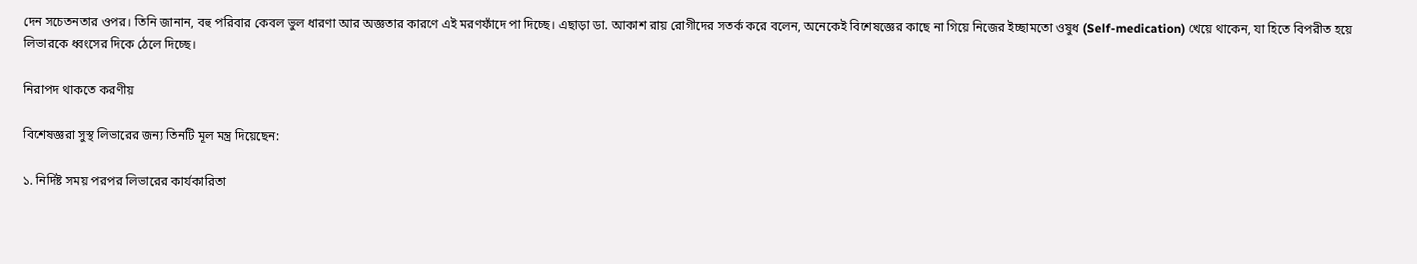দেন সচেতনতার ওপর। তিনি জানান, বহু পরিবার কেবল ভুল ধারণা আর অজ্ঞতার কারণে এই মরণফাঁদে পা দিচ্ছে। এছাড়া ডা. আকাশ রায় রোগীদের সতর্ক করে বলেন, অনেকেই বিশেষজ্ঞের কাছে না গিয়ে নিজের ইচ্ছামতো ওষুধ (Self-medication) খেয়ে থাকেন, যা হিতে বিপরীত হয়ে লিভারকে ধ্বংসের দিকে ঠেলে দিচ্ছে।

নিরাপদ থাকতে করণীয়

বিশেষজ্ঞরা সুস্থ লিভারের জন্য তিনটি মূল মন্ত্র দিয়েছেন:

১. নির্দিষ্ট সময় পরপর লিভারের কার্যকারিতা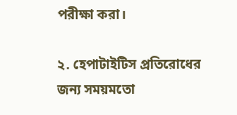পরীক্ষা করা।

২. হেপাটাইটিস প্রতিরোধের জন্য সময়মতো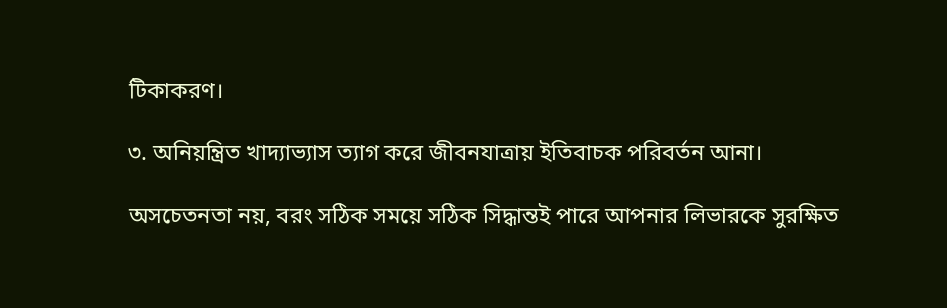টিকাকরণ।

৩. অনিয়ন্ত্রিত খাদ্যাভ্যাস ত্যাগ করে জীবনযাত্রায় ইতিবাচক পরিবর্তন আনা।

অসচেতনতা নয়, বরং সঠিক সময়ে সঠিক সিদ্ধান্তই পারে আপনার লিভারকে সুরক্ষিত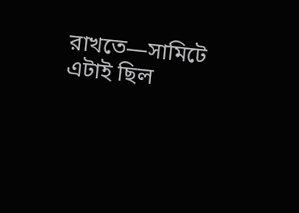রাখতে—সামিটে এটাই ছিল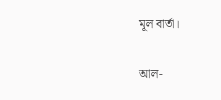মূল বার্তা।

আল-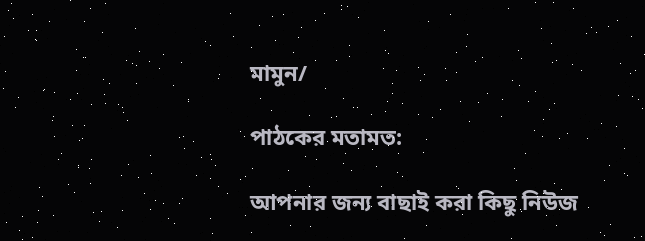মামুন/

পাঠকের মতামত:

আপনার জন্য বাছাই করা কিছু নিউজ